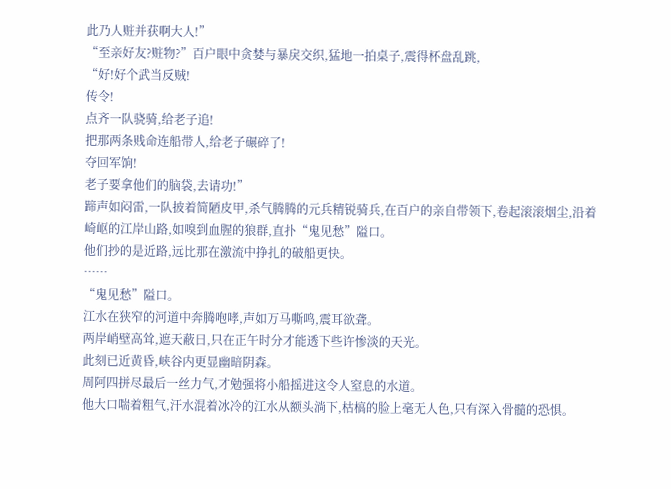此乃人赃并获啊大人!”
“至亲好友?赃物?”百户眼中贪婪与暴戾交织,猛地一拍桌子,震得杯盘乱跳,
“好!好个武当反贼!
传令!
点齐一队骁骑,给老子追!
把那两条贱命连船带人,给老子碾碎了!
夺回军饷!
老子要拿他们的脑袋,去请功!”
蹄声如闷雷,一队披着简陋皮甲,杀气腾腾的元兵精锐骑兵,在百户的亲自带领下,卷起滚滚烟尘,沿着崎岖的江岸山路,如嗅到血腥的狼群,直扑“鬼见愁”隘口。
他们抄的是近路,远比那在激流中挣扎的破船更快。
……
“鬼见愁”隘口。
江水在狭窄的河道中奔腾咆哮,声如万马嘶鸣,震耳欲聋。
两岸峭壁高耸,遮天蔽日,只在正午时分才能透下些许惨淡的天光。
此刻已近黄昏,峡谷内更显幽暗阴森。
周阿四拼尽最后一丝力气,才勉强将小船摇进这令人窒息的水道。
他大口喘着粗气,汗水混着冰冷的江水从额头淌下,枯槁的脸上毫无人色,只有深入骨髓的恐惧。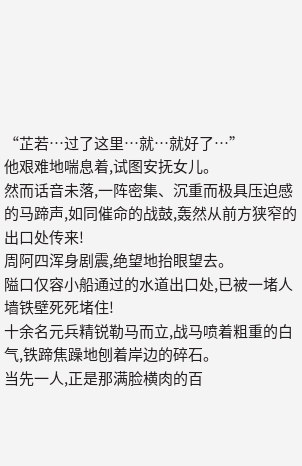“芷若…过了这里…就…就好了…”
他艰难地喘息着,试图安抚女儿。
然而话音未落,一阵密集、沉重而极具压迫感的马蹄声,如同催命的战鼓,轰然从前方狭窄的出口处传来!
周阿四浑身剧震,绝望地抬眼望去。
隘口仅容小船通过的水道出口处,已被一堵人墙铁壁死死堵住!
十余名元兵精锐勒马而立,战马喷着粗重的白气,铁蹄焦躁地刨着岸边的碎石。
当先一人,正是那满脸横肉的百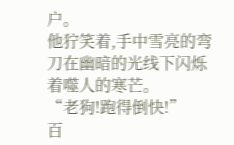户。
他狞笑着,手中雪亮的弯刀在幽暗的光线下闪烁着噬人的寒芒。
“老狗!跑得倒快!”
百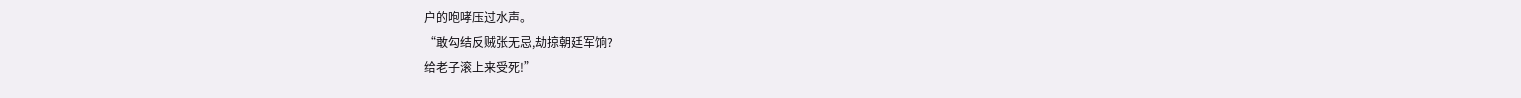户的咆哮压过水声。
“敢勾结反贼张无忌,劫掠朝廷军饷?
给老子滚上来受死!”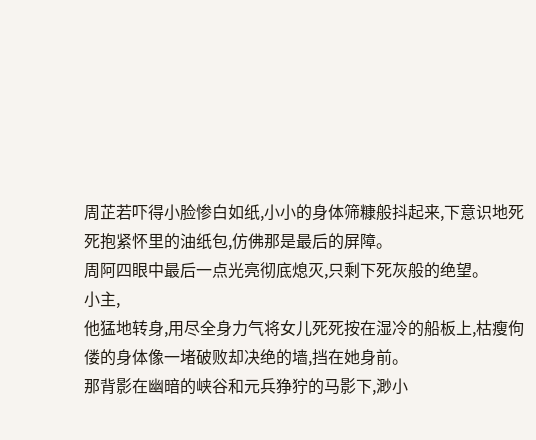周芷若吓得小脸惨白如纸,小小的身体筛糠般抖起来,下意识地死死抱紧怀里的油纸包,仿佛那是最后的屏障。
周阿四眼中最后一点光亮彻底熄灭,只剩下死灰般的绝望。
小主,
他猛地转身,用尽全身力气将女儿死死按在湿冷的船板上,枯瘦佝偻的身体像一堵破败却决绝的墙,挡在她身前。
那背影在幽暗的峡谷和元兵狰狞的马影下,渺小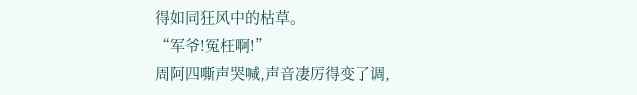得如同狂风中的枯草。
“军爷!冤枉啊!”
周阿四嘶声哭喊,声音凄厉得变了调,